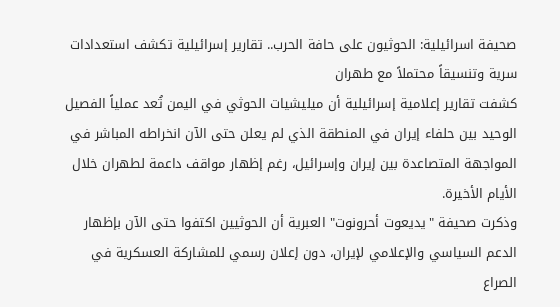صحيفة اسرائيلية: الحوثيون على حافة الحرب.. تقارير إسرائيلية تكشف استعدادات سرية وتنسيقاً محتملاً مع طهران
كشفت تقارير إعلامية إسرائيلية أن ميليشيات الحوثي في اليمن تُعد عملياً الفصيل الوحيد بين حلفاء إيران في المنطقة الذي لم يعلن حتى الآن انخراطه المباشر في المواجهة المتصاعدة بين إيران وإسرائيل، رغم إظهار مواقف داعمة لطهران خلال الأيام الأخيرة.
وذكرت صحيفة "يديعوت أحرونوت" العبرية أن الحوثيين اكتفوا حتى الآن بإظهار الدعم السياسي والإعلامي لإيران، دون إعلان رسمي للمشاركة العسكرية في الصراع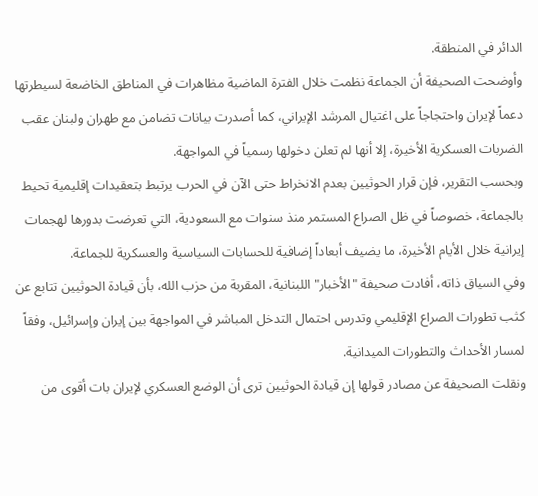الدائر في المنطقة.
وأوضحت الصحيفة أن الجماعة نظمت خلال الفترة الماضية مظاهرات في المناطق الخاضعة لسيطرتها دعماً لإيران واحتجاجاً على اغتيال المرشد الإيراني، كما أصدرت بيانات تضامن مع طهران ولبنان عقب الضربات العسكرية الأخيرة، إلا أنها لم تعلن دخولها رسمياً في المواجهة.
وبحسب التقرير، فإن قرار الحوثيين بعدم الانخراط حتى الآن في الحرب يرتبط بتعقيدات إقليمية تحيط بالجماعة، خصوصاً في ظل الصراع المستمر منذ سنوات مع السعودية، التي تعرضت بدورها لهجمات إيرانية خلال الأيام الأخيرة، ما يضيف أبعاداً إضافية للحسابات السياسية والعسكرية للجماعة.
وفي السياق ذاته، أفادت صحيفة "الأخبار" اللبنانية، المقربة من حزب الله، بأن قيادة الحوثيين تتابع عن كثب تطورات الصراع الإقليمي وتدرس احتمال التدخل المباشر في المواجهة بين إيران وإسرائيل، وفقاً لمسار الأحداث والتطورات الميدانية.
ونقلت الصحيفة عن مصادر قولها إن قيادة الحوثيين ترى أن الوضع العسكري لإيران بات أقوى من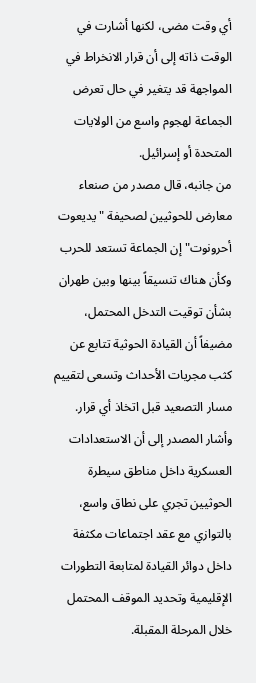أي وقت مضى، لكنها أشارت في الوقت ذاته إلى أن قرار الانخراط في المواجهة قد يتغير في حال تعرض الجماعة لهجوم واسع من الولايات المتحدة أو إسرائيل.
من جانبه، قال مصدر من صنعاء معارض للحوثيين لصحيفة "يديعوت أحرونوت" إن الجماعة تستعد للحرب وكأن هناك تنسيقاً بينها وبين طهران بشأن توقيت التدخل المحتمل، مضيفاً أن القيادة الحوثية تتابع عن كثب مجريات الأحداث وتسعى لتقييم مسار التصعيد قبل اتخاذ أي قرار.
وأشار المصدر إلى أن الاستعدادات العسكرية داخل مناطق سيطرة الحوثيين تجري على نطاق واسع، بالتوازي مع عقد اجتماعات مكثفة داخل دوائر القيادة لمتابعة التطورات الإقليمية وتحديد الموقف المحتمل خلال المرحلة المقبلة.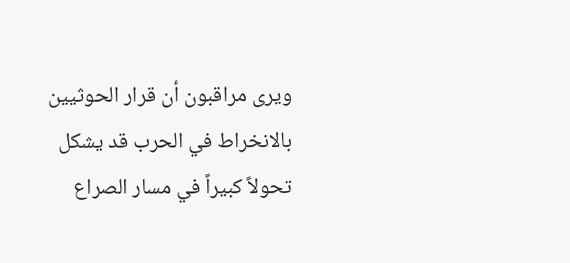ويرى مراقبون أن قرار الحوثيين بالانخراط في الحرب قد يشكل تحولاً كبيراً في مسار الصراع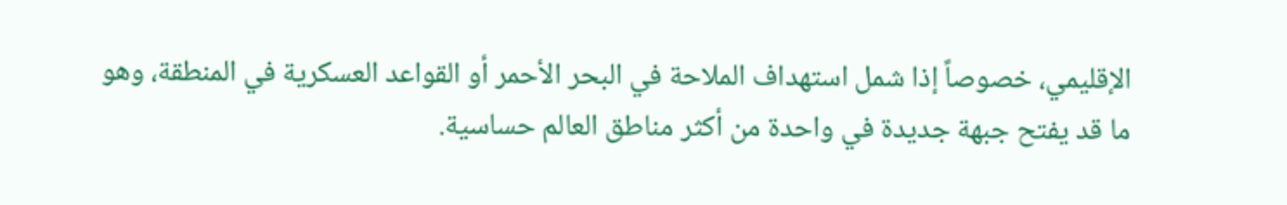الإقليمي، خصوصاً إذا شمل استهداف الملاحة في البحر الأحمر أو القواعد العسكرية في المنطقة، وهو ما قد يفتح جبهة جديدة في واحدة من أكثر مناطق العالم حساسية.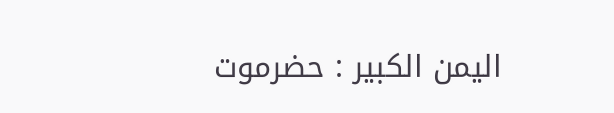اليمن الكبير : حضرموت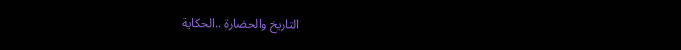التاريخ والحضارة ..الحكاية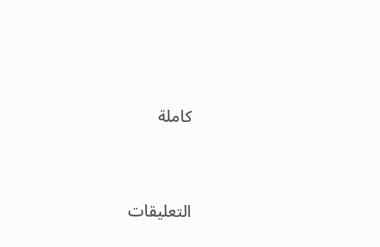كاملة




التعليقات